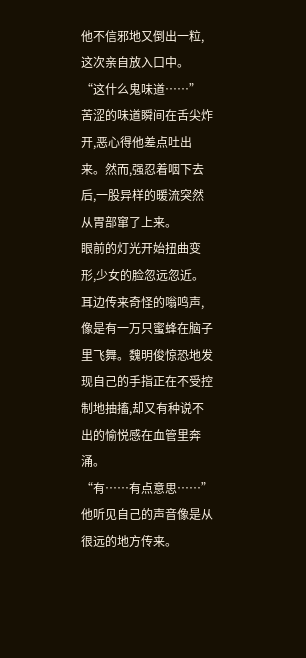他不信邪地又倒出一粒,这次亲自放入口中。
“这什么鬼味道……”
苦涩的味道瞬间在舌尖炸开,恶心得他差点吐出来。然而,强忍着咽下去后,一股异样的暖流突然从胃部窜了上来。
眼前的灯光开始扭曲变形,少女的脸忽远忽近。
耳边传来奇怪的嗡鸣声,像是有一万只蜜蜂在脑子里飞舞。魏明俊惊恐地发现自己的手指正在不受控制地抽搐,却又有种说不出的愉悦感在血管里奔涌。
“有……有点意思……”他听见自己的声音像是从很远的地方传来。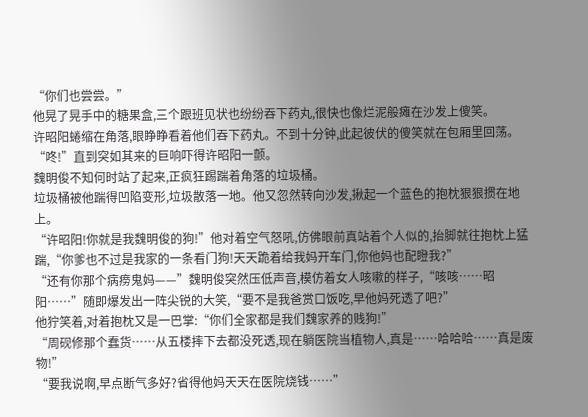“你们也尝尝。”
他晃了晃手中的糖果盒,三个跟班见状也纷纷吞下药丸,很快也像烂泥般瘫在沙发上傻笑。
许昭阳蜷缩在角落,眼睁睁看着他们吞下药丸。不到十分钟,此起彼伏的傻笑就在包厢里回荡。
“咚!”直到突如其来的巨响吓得许昭阳一颤。
魏明俊不知何时站了起来,正疯狂踢踹着角落的垃圾桶。
垃圾桶被他踹得凹陷变形,垃圾散落一地。他又忽然转向沙发,揪起一个蓝色的抱枕狠狠掼在地上。
“许昭阳!你就是我魏明俊的狗!”他对着空气怒吼,仿佛眼前真站着个人似的,抬脚就往抱枕上猛踹,“你爹也不过是我家的一条看门狗!天天跪着给我妈开车门,你他妈也配瞪我?”
“还有你那个病痨鬼妈——”魏明俊突然压低声音,模仿着女人咳嗽的样子,“咳咳……昭阳……”随即爆发出一阵尖锐的大笑,“要不是我爸赏口饭吃,早他妈死透了吧?”
他狞笑着,对着抱枕又是一巴掌:“你们全家都是我们魏家养的贱狗!”
“周砚修那个蠢货……从五楼摔下去都没死透,现在躺医院当植物人,真是……哈哈哈……真是废物!”
“要我说啊,早点断气多好?省得他妈天天在医院烧钱……”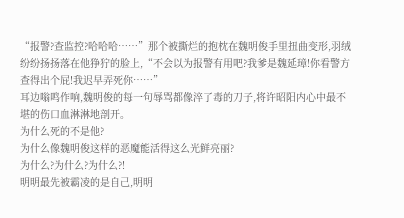“报警?查监控?哈哈哈……”那个被撕烂的抱枕在魏明俊手里扭曲变形,羽绒纷纷扬扬落在他狰狞的脸上,“不会以为报警有用吧?我爹是魏延璋!你看警方查得出个屁!我迟早弄死你……”
耳边嗡鸣作响,魏明俊的每一句辱骂都像淬了毒的刀子,将许昭阳内心中最不堪的伤口血淋淋地剖开。
为什么死的不是他?
为什么像魏明俊这样的恶魔能活得这么光鲜亮丽?
为什么?为什么?为什么?!
明明最先被霸凌的是自己,明明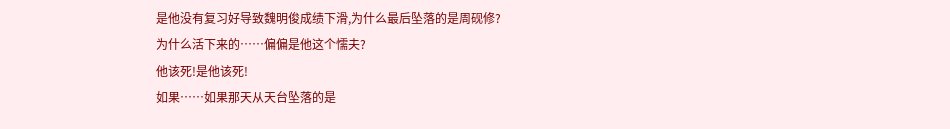是他没有复习好导致魏明俊成绩下滑,为什么最后坠落的是周砚修?
为什么活下来的……偏偏是他这个懦夫?
他该死!是他该死!
如果……如果那天从天台坠落的是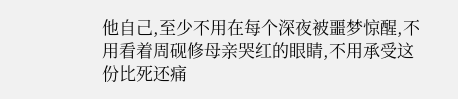他自己,至少不用在每个深夜被噩梦惊醒,不用看着周砚修母亲哭红的眼睛,不用承受这份比死还痛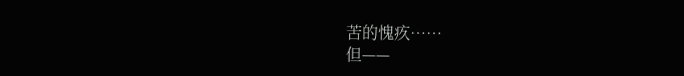苦的愧疚……
但——